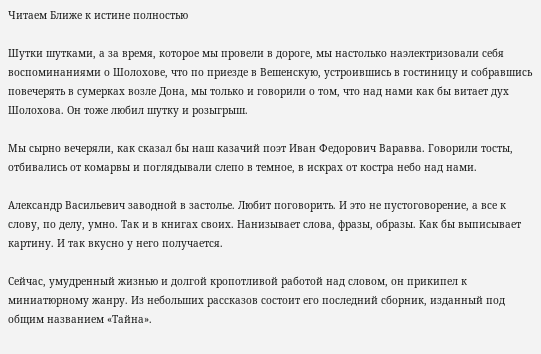Читаем Ближе к истине полностью

Шутки шутками, а за время, которое мы провели в дороге, мы настолько наэлектризовали себя воспоминаниями о Шолохове, что по приезде в Вешенскую, устроившись в гостиницу и собравшись повечерять в сумерках возле Дона, мы только и говорили о том, что над нами как бы витает дух Шолохова. Он тоже любил шутку и розыгрыш.

Мы сырно вечеряли, как сказал бы наш казачий поэт Иван Федорович Варавва. Говорили тосты, отбивались от комарвы и поглядывали слепо в темное, в искрах от костра небо над нами.

Александр Васильевич заводной в застолье. Любит поговорить. И это не пустоговорение, а все к слову, по делу, умно. Так и в книгах своих. Нанизывает слова, фразы, образы. Как бы выписывает картину. И так вкусно у него получается.

Сейчас, умудренный жизнью и долгой кропотливой работой над словом, он прикипел к миниатюрному жанру. Из небольших рассказов состоит его последний сборник, изданный под общим названием «Тайна».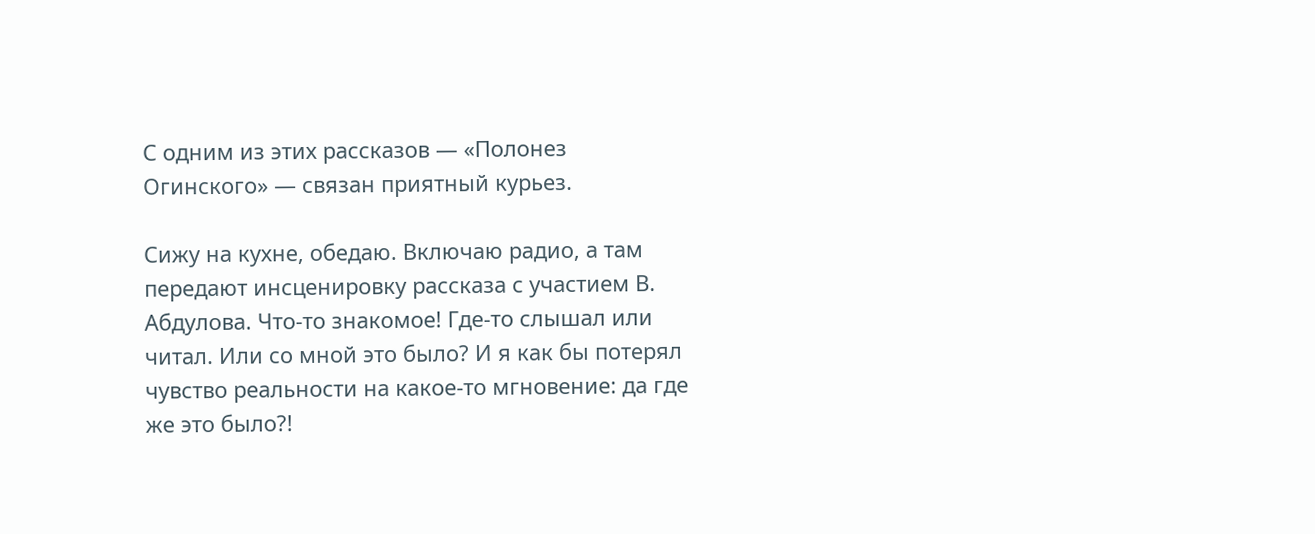С одним из этих рассказов — «Полонез Огинского» — связан приятный курьез.

Сижу на кухне, обедаю. Включаю радио, а там передают инсценировку рассказа с участием В. Абдулова. Что‑то знакомое! Где‑то слышал или читал. Или со мной это было? И я как бы потерял чувство реальности на какое‑то мгновение: да где же это было?!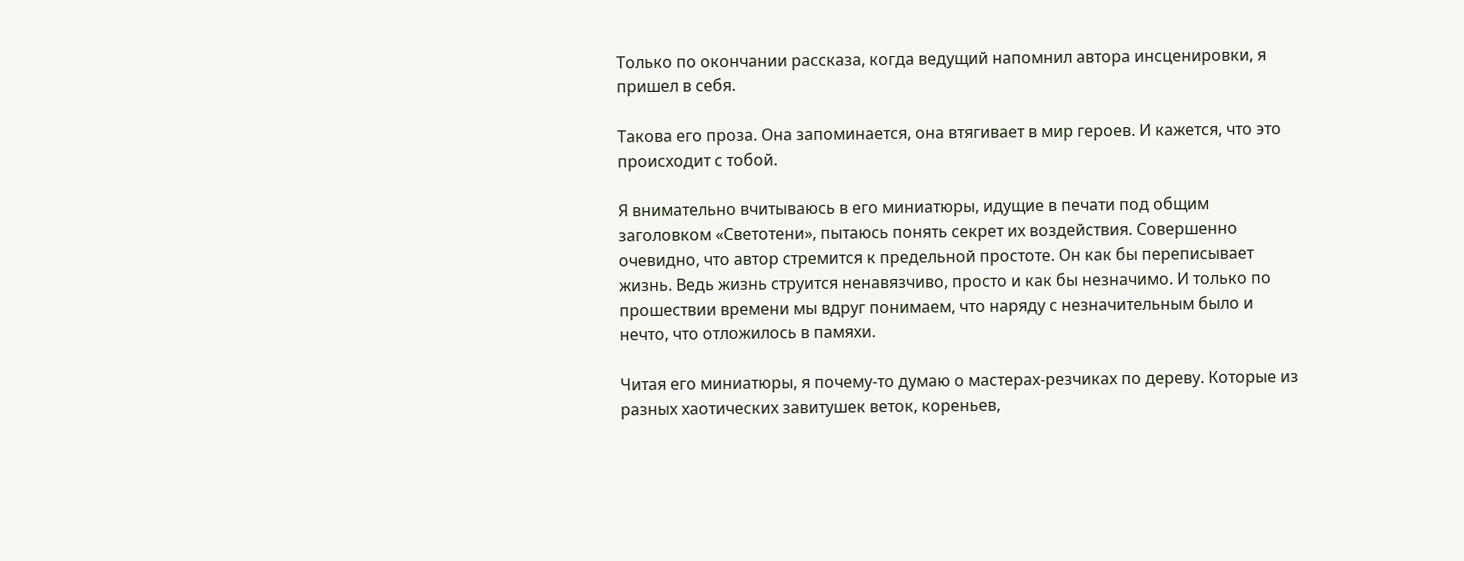Только по окончании рассказа, когда ведущий напомнил автора инсценировки, я пришел в себя.

Такова его проза. Она запоминается, она втягивает в мир героев. И кажется, что это происходит с тобой.

Я внимательно вчитываюсь в его миниатюры, идущие в печати под общим заголовком «Светотени», пытаюсь понять секрет их воздействия. Совершенно очевидно, что автор стремится к предельной простоте. Он как бы переписывает жизнь. Ведь жизнь струится ненавязчиво, просто и как бы незначимо. И только по прошествии времени мы вдруг понимаем, что наряду с незначительным было и нечто, что отложилось в памяхи.

Читая его миниатюры, я почему‑то думаю о мастерах-резчиках по дереву. Которые из разных хаотических завитушек веток, кореньев,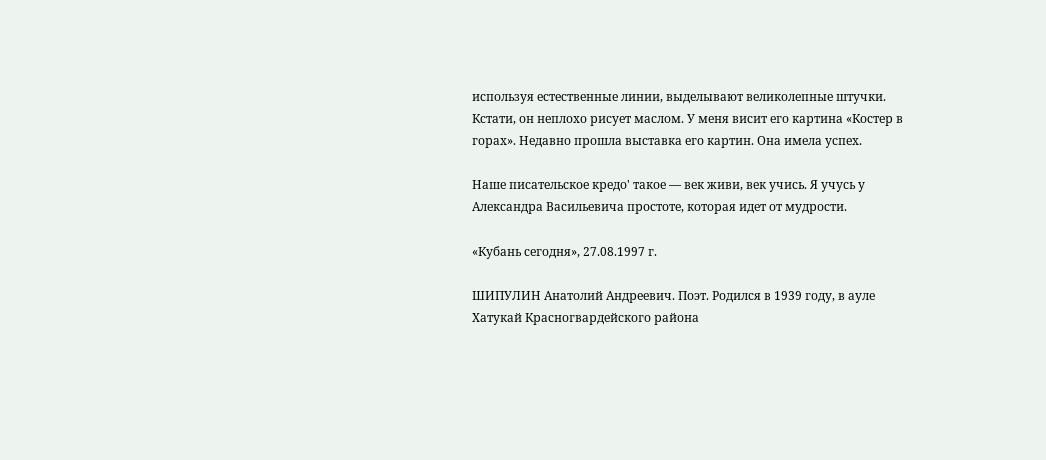используя естественные линии, выделывают великолепные штучки. Кстати, он неплохо рисует маслом. У меня висит его картина «Костер в горах». Недавно прошла выставка его картин. Она имела успех.

Наше писательское кредо' такое — век живи, век учись. Я учусь у Александра Васильевича простоте, которая идет от мудрости.

«Кубань сегодня», 27.08.1997 г.

ШИПУЛИН Анатолий Андреевич. Поэт. Родился в 1939 году, в ауле Хатукай Красногвардейского района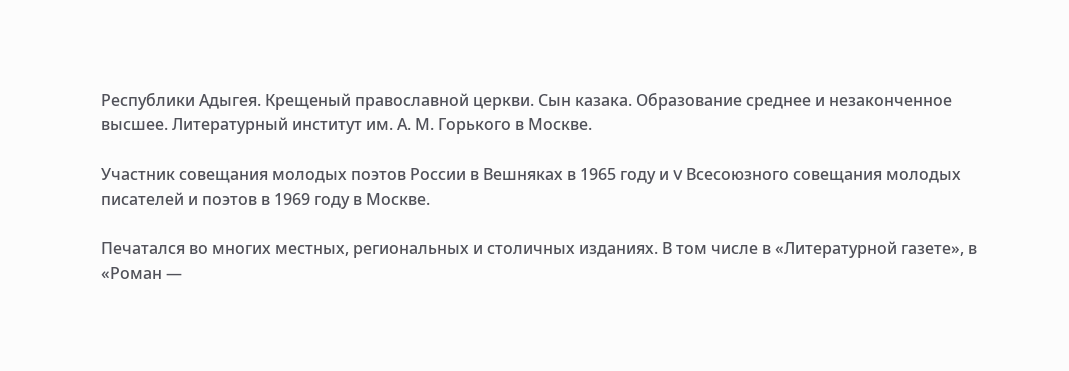Республики Адыгея. Крещеный православной церкви. Сын казака. Образование среднее и незаконченное высшее. Литературный институт им. А. М. Горького в Москве.

Участник совещания молодых поэтов России в Вешняках в 1965 году и V Всесоюзного совещания молодых писателей и поэтов в 1969 году в Москве.

Печатался во многих местных, региональных и столичных изданиях. В том числе в «Литературной газете», в «Роман —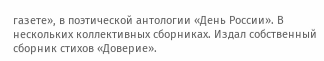газете», в поэтической антологии «День России». В нескольких коллективных сборниках. Издал собственный сборник стихов «Доверие».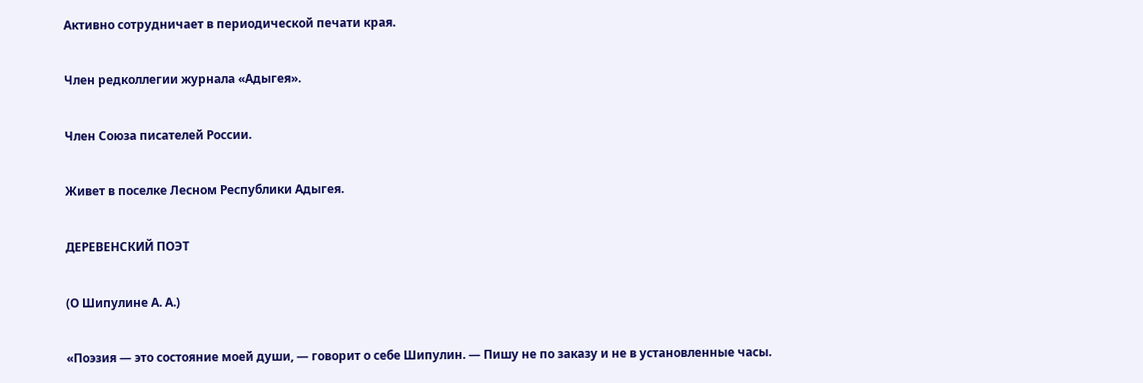Активно сотрудничает в периодической печати края.

Член редколлегии журнала «Адыгея».

Член Союза писателей России.

Живет в поселке Лесном Республики Адыгея.

ДЕРЕВЕНСКИЙ ПОЭТ

(О Шипулине А. А.)

«Поэзия — это состояние моей души, — говорит о себе Шипулин. — Пишу не по заказу и не в установленные часы.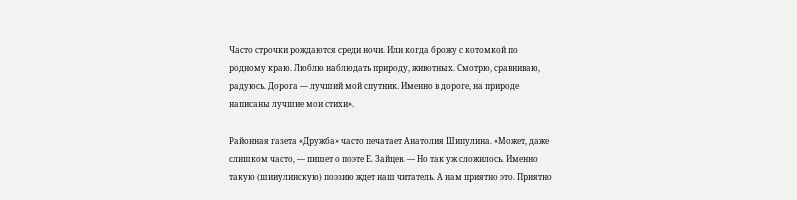Часто строчки рождаются среди ночи. Или когда брожу с котомкой по родному краю. Люблю наблюдать природу, животных. Смотрю, сравниваю, радуюсь. Дорога — лучший мой спутник. Именно в дороге, на природе написаны лучшие мои стихи».

Районная газета «Дружба» часто печатает Анатолия Шипулина. «Может, даже слишком часто, — пишет о поэте Е. Зайцев. — Но так уж сложилось. Именно такую (шииулинскую) поэзию ждет наш читатель. А нам приятно это. Приятно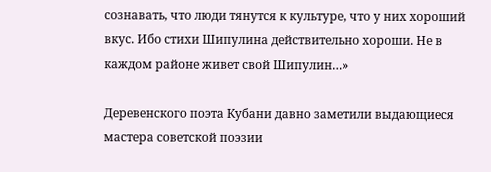сознавать, что люди тянутся к культуре, что у них хороший вкус. Ибо стихи Шипулина действительно хороши. Не в каждом районе живет свой Шипулин…»

Деревенского поэта Кубани давно заметили выдающиеся мастера советской поэзии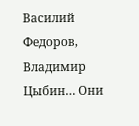Василий Федоров, Владимир Цыбин… Они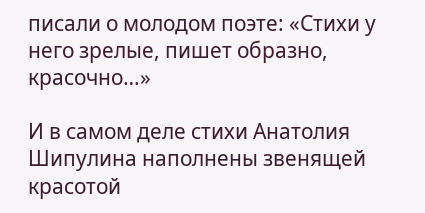писали о молодом поэте: «Стихи у него зрелые, пишет образно, красочно…»

И в самом деле стихи Анатолия Шипулина наполнены звенящей красотой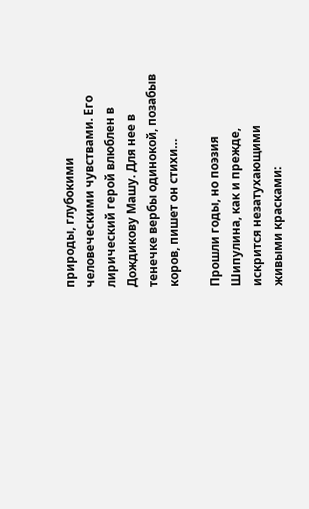природы, глубокими человеческими чувствами. Его лирический герой влюблен в Дождикову Машу. Для нее в тенечке вербы одинокой, позабыв коров, пишет он стихи…

Прошли годы, но поэзия Шипулина, как и прежде, искрится незатухающими живыми красками: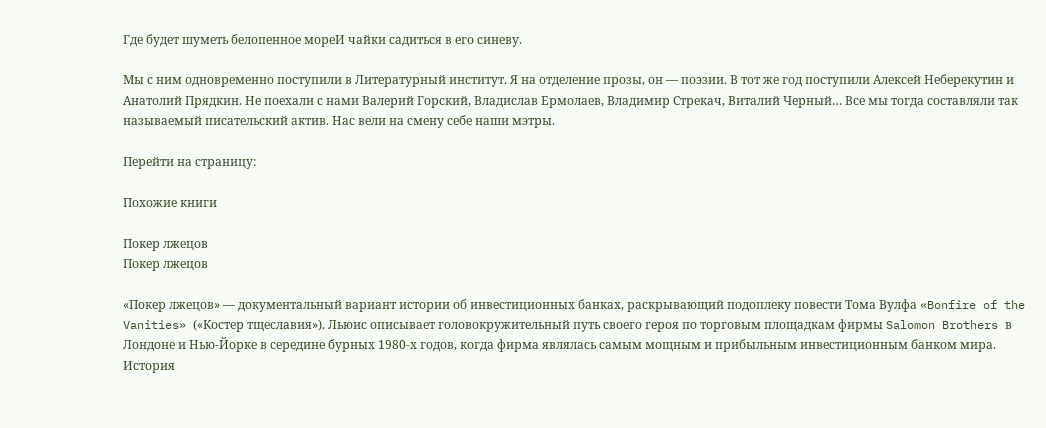Где будет шуметь белопенное мореИ чайки садиться в его синеву.

Мы с ним одновременно поступили в Литературный институт. Я на отделение прозы, он — поэзии. В тот же год поступили Алексей Неберекутин и Анатолий Прядкин. Не поехали с нами Валерий Горский, Владислав Ермолаев, Владимир Стрекач, Виталий Черный… Все мы тогда составляли так называемый писательский актив. Нас вели на смену себе наши мэтры.

Перейти на страницу:

Похожие книги

Покер лжецов
Покер лжецов

«Покер лжецов» — документальный вариант истории об инвестиционных банках, раскрывающий подоплеку повести Тома Вулфа «Bonfire of the Vanities» («Костер тщеславия»). Льюис описывает головокружительный путь своего героя по торговым площадкам фирмы Salomon Brothers в Лондоне и Нью-Йорке в середине бурных 1980-х годов, когда фирма являлась самым мощным и прибыльным инвестиционным банком мира. История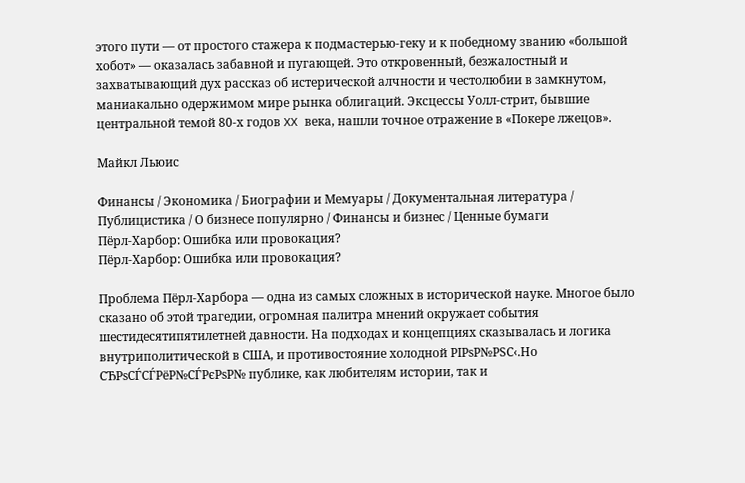этого пути — от простого стажера к подмастерью-геку и к победному званию «большой хобот» — оказалась забавной и пугающей. Это откровенный, безжалостный и захватывающий дух рассказ об истерической алчности и честолюбии в замкнутом, маниакально одержимом мире рынка облигаций. Эксцессы Уолл-стрит, бывшие центральной темой 80-х годов XX века, нашли точное отражение в «Покере лжецов».

Майкл Льюис

Финансы / Экономика / Биографии и Мемуары / Документальная литература / Публицистика / О бизнесе популярно / Финансы и бизнес / Ценные бумаги
Пёрл-Харбор: Ошибка или провокация?
Пёрл-Харбор: Ошибка или провокация?

Проблема Пёрл-Харбора — одна из самых сложных в исторической науке. Многое было сказано об этой трагедии, огромная палитра мнений окружает события шестидесятипятилетней давности. На подходах и концепциях сказывалась и логика внутриполитической в США, и противостояние холодной РІРѕР№РЅС‹.Но СЂРѕСЃСЃРёР№СЃРєРѕР№ публике, как любителям истории, так и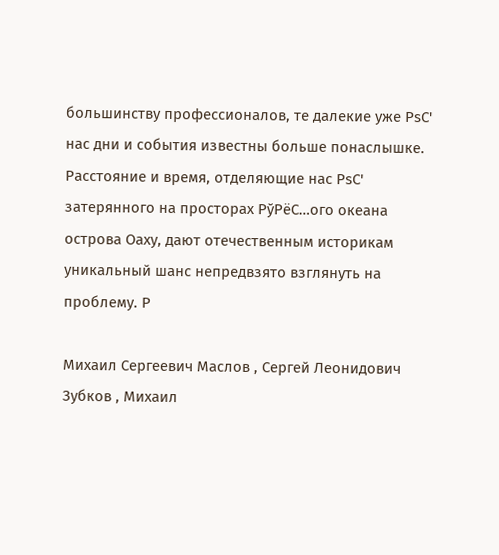большинству профессионалов, те далекие уже РѕС' нас дни и события известны больше понаслышке. Расстояние и время, отделяющие нас РѕС' затерянного на просторах РўРёС…ого океана острова Оаху, дают отечественным историкам уникальный шанс непредвзято взглянуть на проблему. Р

Михаил Сергеевич Маслов , Сергей Леонидович Зубков , Михаил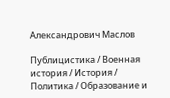Александрович Маслов

Публицистика / Военная история / История / Политика / Образование и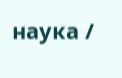наука /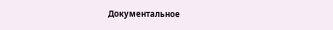Документальное